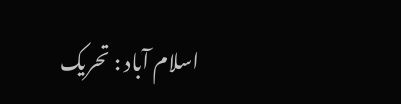اسلام آباد : تحریک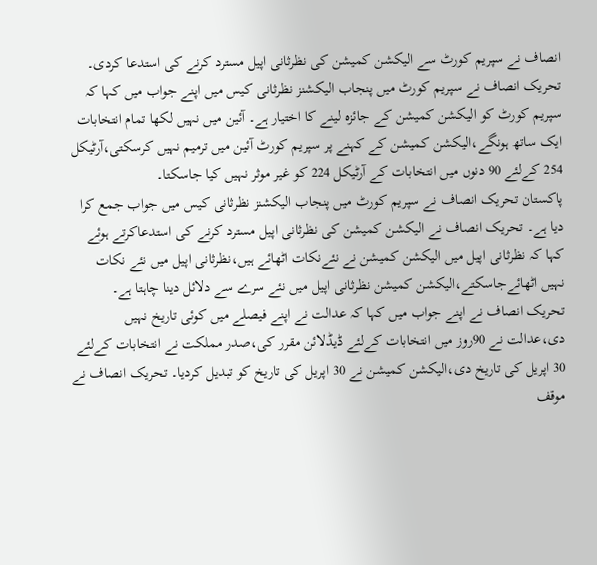انصاف نے سپریم کورٹ سے الیکشن کمیشن کی نظرثانی اپیل مسترد کرنے کی استدعا کردی۔ تحریک انصاف نے سپریم کورٹ میں پنجاب الیکشنز نظرثانی کیس میں اپنے جواب میں کہا کہ سپریم کورٹ کو الیکشن کمیشن کے جائزہ لینے کا اختیار ہے۔ آئین میں نہیں لکھا تمام انتخابات ایک ساتھ ہونگے،الیکشن کمیشن کے کہنے پر سپریم کورٹ آئین میں ترمیم نہیں کرسکتی،آرٹیکل 254 کےلئے 90 دنوں میں انتخابات کے آرٹیکل 224 کو غیر موثر نہیں کیا جاسکتا۔
پاکستان تحریک انصاف نے سپریم کورٹ میں پنجاب الیکشنز نظرثانی کیس میں جواب جمع کرا دیا ہے۔ تحریک انصاف نے الیکشن کمیشن کی نظرثانی اپیل مسترد کرنے کی استدعاکرتے ہوئے کہا کہ نظرثانی اپیل میں الیکشن کمیشن نے نئےنکات اٹھائے ہیں،نظرثانی اپیل میں نئے نکات نہیں اٹھائےجاسکتے،الیکشن کمیشن نظرثانی اپیل میں نئے سرے سے دلائل دینا چاہتا ہے۔
تحریک انصاف نے اپنے جواب میں کہا کہ عدالت نے اپنے فیصلے میں کوئی تاریخ نہیں دی،عدالت نے 90روز میں انتخابات کےلئے ڈیڈلائن مقرر کی،صدر مملکت نے انتخابات کےلئے 30 اپریل کی تاریخ دی،الیکشن کمیشن نے 30 اپریل کی تاریخ کو تبدیل کردیا۔ تحریک انصاف نے موقف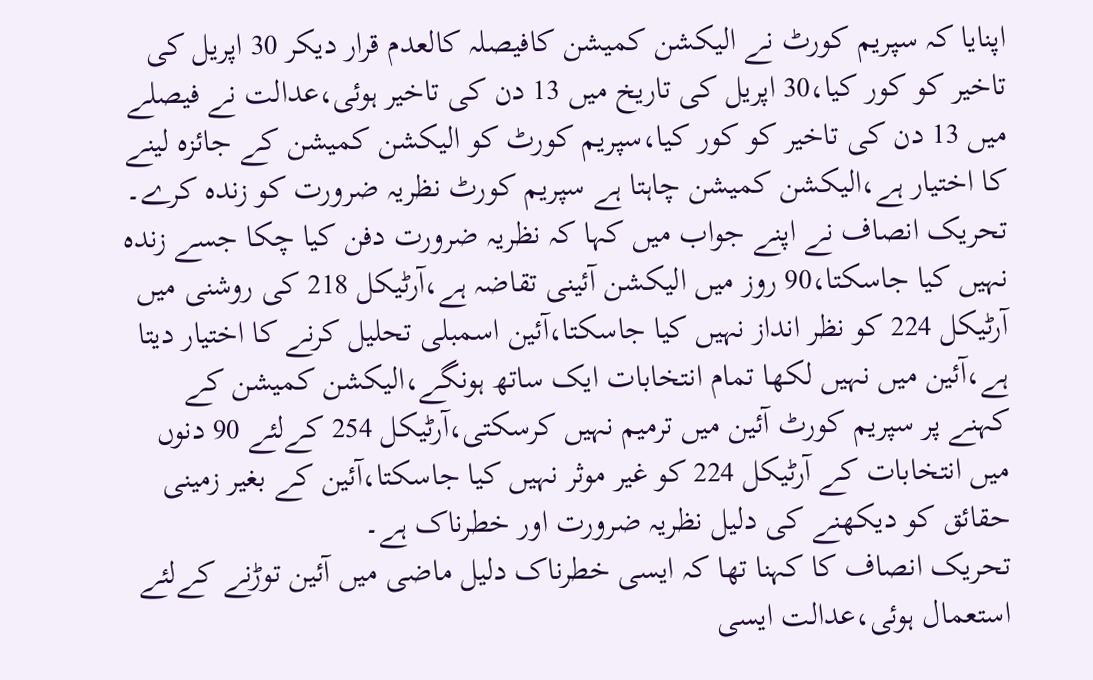اپنایا کہ سپریم کورٹ نے الیکشن کمیشن کافیصلہ کالعدم قرار دیکر 30 اپریل کی تاخیر کو کور کیا،30 اپریل کی تاریخ میں 13 دن کی تاخیر ہوئی،عدالت نے فیصلے میں 13 دن کی تاخیر کو کور کیا،سپریم کورٹ کو الیکشن کمیشن کے جائزہ لینے کا اختیار ہے،الیکشن کمیشن چاہتا ہے سپریم کورٹ نظریہ ضرورت کو زندہ کرے۔
تحریک انصاف نے اپنے جواب میں کہا کہ نظریہ ضرورت دفن کیا چکا جسے زندہ نہیں کیا جاسکتا،90 روز میں الیکشن آئینی تقاضہ ہے،آرٹیکل 218 کی روشنی میں آرٹیکل 224 کو نظر انداز نہیں کیا جاسکتا،آئین اسمبلی تحلیل کرنے کا اختیار دیتا ہے،آئین میں نہیں لکھا تمام انتخابات ایک ساتھ ہونگے،الیکشن کمیشن کے کہنے پر سپریم کورٹ آئین میں ترمیم نہیں کرسکتی،آرٹیکل 254 کےلئے 90 دنوں میں انتخابات کے آرٹیکل 224 کو غیر موثر نہیں کیا جاسکتا،آئین کے بغیر زمینی حقائق کو دیکھنے کی دلیل نظریہ ضرورت اور خطرناک ہے۔
تحریک انصاف کا کہنا تھا کہ ایسی خطرناک دلیل ماضی میں آئین توڑنے کےلئے استعمال ہوئی،عدالت ایسی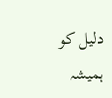دلیل کو ہمیشہ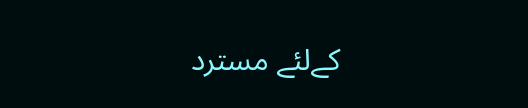کےلئے مسترد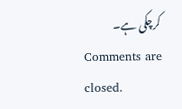کرچکی ہے۔
Comments are closed.